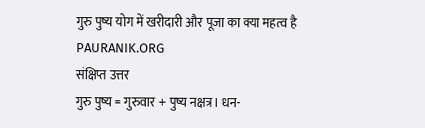गुरु पुष्य योग में खरीदारी और पूजा का क्या महत्व है
PAURANIK.ORG
संक्षिप्त उत्तर
गुरु पुष्य = गुरुवार + पुष्य नक्षत्र। धन-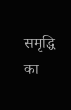समृद्धि का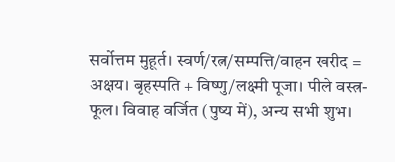सर्वोत्तम मुहूर्त। स्वर्ण/रत्न/सम्पत्ति/वाहन खरीद = अक्षय। बृहस्पति + विष्णु/लक्ष्मी पूजा। पीले वस्त्र-फूल। विवाह वर्जित (पुष्य में), अन्य सभी शुभ।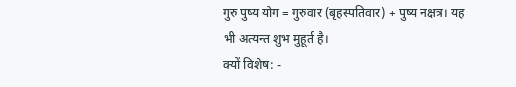गुरु पुष्य योग = गुरुवार (बृहस्पतिवार) + पुष्य नक्षत्र। यह भी अत्यन्त शुभ मुहूर्त है।
क्यों विशेष: -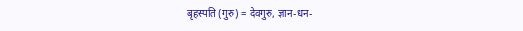बृहस्पति (गुरु) = देवगुरु, ज्ञान-धन-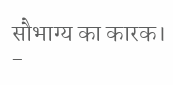सौभाग्य का कारक। -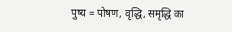पुष्य = पोषण, वृद्धि, समृद्धि का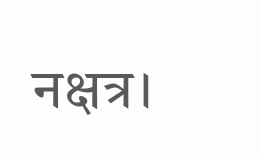नक्षत्र।